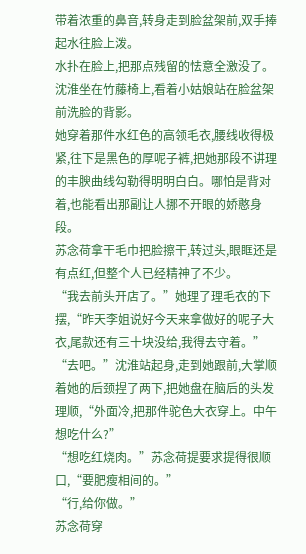带着浓重的鼻音,转身走到脸盆架前,双手捧起水往脸上泼。
水扑在脸上,把那点残留的怯意全激没了。
沈淮坐在竹藤椅上,看着小姑娘站在脸盆架前洗脸的背影。
她穿着那件水红色的高领毛衣,腰线收得极紧,往下是黑色的厚呢子裤,把她那段不讲理的丰腴曲线勾勒得明明白白。哪怕是背对着,也能看出那副让人挪不开眼的娇憨身段。
苏念荷拿干毛巾把脸擦干,转过头,眼眶还是有点红,但整个人已经精神了不少。
“我去前头开店了。”她理了理毛衣的下摆,“昨天李姐说好今天来拿做好的呢子大衣,尾款还有三十块没给,我得去守着。”
“去吧。”沈淮站起身,走到她跟前,大掌顺着她的后颈捏了两下,把她盘在脑后的头发理顺,“外面冷,把那件驼色大衣穿上。中午想吃什么?”
“想吃红烧肉。”苏念荷提要求提得很顺口,“要肥瘦相间的。”
“行,给你做。”
苏念荷穿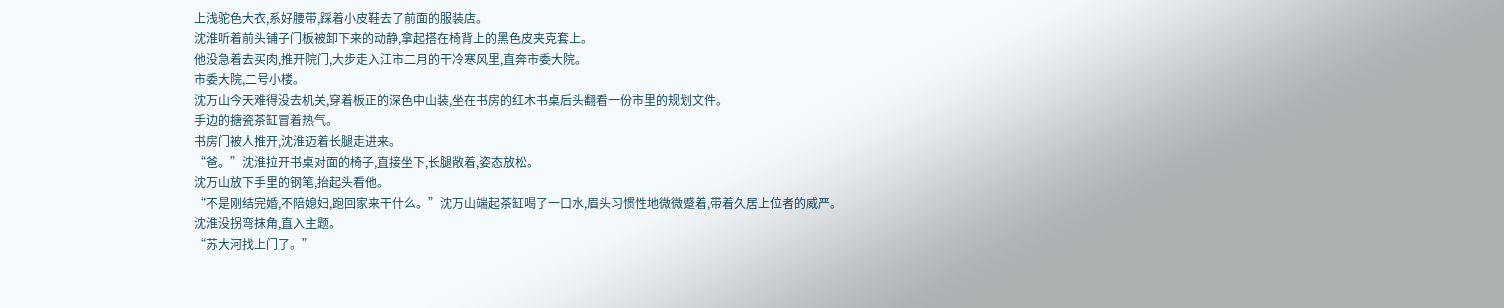上浅驼色大衣,系好腰带,踩着小皮鞋去了前面的服装店。
沈淮听着前头铺子门板被卸下来的动静,拿起搭在椅背上的黑色皮夹克套上。
他没急着去买肉,推开院门,大步走入江市二月的干冷寒风里,直奔市委大院。
市委大院,二号小楼。
沈万山今天难得没去机关,穿着板正的深色中山装,坐在书房的红木书桌后头翻看一份市里的规划文件。
手边的搪瓷茶缸冒着热气。
书房门被人推开,沈淮迈着长腿走进来。
“爸。”沈淮拉开书桌对面的椅子,直接坐下,长腿敞着,姿态放松。
沈万山放下手里的钢笔,抬起头看他。
“不是刚结完婚,不陪媳妇,跑回家来干什么。”沈万山端起茶缸喝了一口水,眉头习惯性地微微蹙着,带着久居上位者的威严。
沈淮没拐弯抹角,直入主题。
“苏大河找上门了。”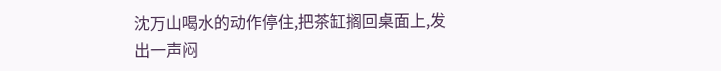沈万山喝水的动作停住,把茶缸搁回桌面上,发出一声闷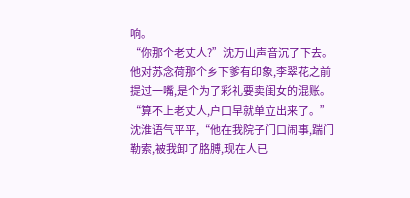响。
“你那个老丈人?”沈万山声音沉了下去。他对苏念荷那个乡下爹有印象,李翠花之前提过一嘴,是个为了彩礼要卖闺女的混账。
“算不上老丈人,户口早就单立出来了。”沈淮语气平平,“他在我院子门口闹事,踹门勒索,被我卸了胳膊,现在人已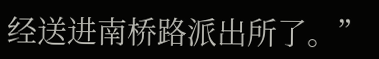经送进南桥路派出所了。”